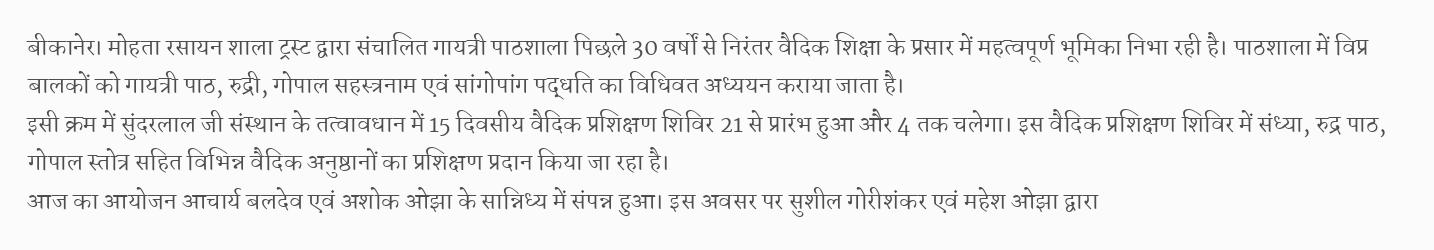बीकानेर। मोहता रसायन शाला ट्रस्ट द्वारा संचालित गायत्री पाठशाला पिछले 30 वर्षों से निरंतर वैदिक शिक्षा के प्रसार में महत्वपूर्ण भूमिका निभा रही है। पाठशाला में विप्र बालकों को गायत्री पाठ, रुद्री, गोपाल सहस्त्रनाम एवं सांगोपांग पद्धति का विधिवत अध्ययन कराया जाता है।
इसी क्रम में सुंदरलाल जी संस्थान के तत्वावधान में 15 दिवसीय वैदिक प्रशिक्षण शिविर 21 से प्रारंभ हुआ और 4 तक चलेगा। इस वैदिक प्रशिक्षण शिविर में संध्या, रुद्र पाठ, गोपाल स्तोत्र सहित विभिन्न वैदिक अनुष्ठानों का प्रशिक्षण प्रदान किया जा रहा है।
आज का आयोजन आचार्य बलदेव एवं अशोक ओझा के सान्निध्य में संपन्न हुआ। इस अवसर पर सुशील गोरीशंकर एवं महेश ओझा द्वारा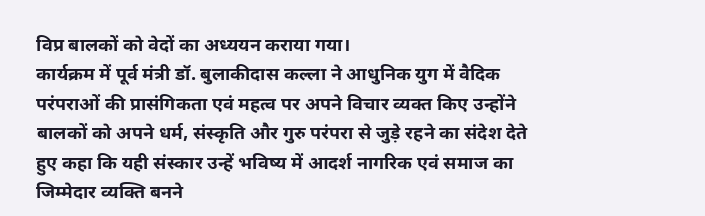विप्र बालकों को वेदों का अध्ययन कराया गया।
कार्यक्रम में पूर्व मंत्री डॉ. बुलाकीदास कल्ला ने आधुनिक युग में वैदिक परंपराओं की प्रासंगिकता एवं महत्व पर अपने विचार व्यक्त किए उन्होंने बालकों को अपने धर्म, संस्कृति और गुरु परंपरा से जुड़े रहने का संदेश देते हुए कहा कि यही संस्कार उन्हें भविष्य में आदर्श नागरिक एवं समाज का जिम्मेदार व्यक्ति बनने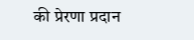की प्रेरणा प्रदान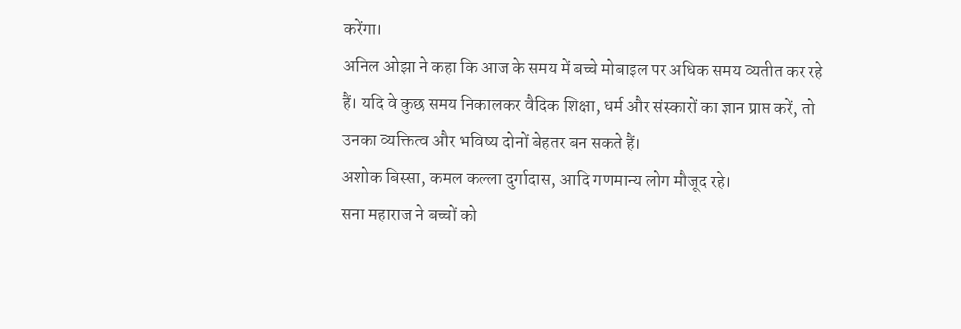करेंगा।
अनिल ओझा ने कहा कि आज के समय में बच्चे मोबाइल पर अधिक समय व्यतीत कर रहे हैं। यदि वे कुछ समय निकालकर वैदिक शिक्षा, धर्म और संस्कारों का ज्ञान प्राप्त करें, तो उनका व्यक्तित्व और भविष्य दोनों बेहतर बन सकते हैं।
अशोक बिस्सा, कमल कल्ला दुर्गादास, आदि गणमान्य लोग मौजूद रहे।
सना महाराज ने बच्चों को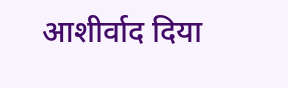आशीर्वाद दिया